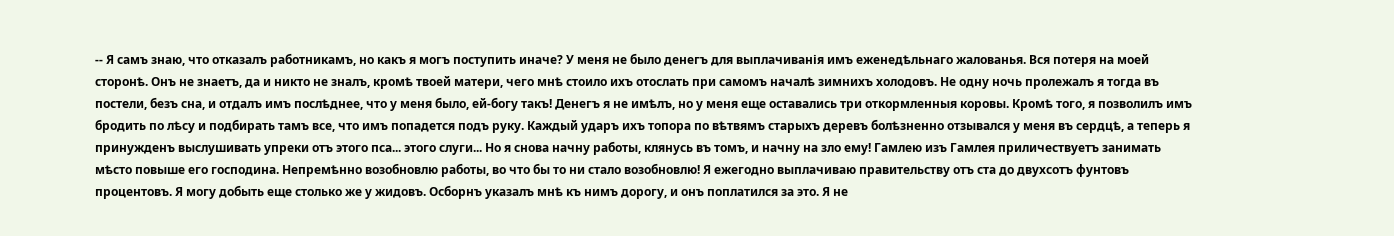-- Я самъ знаю, что отказалъ работникамъ, но какъ я могъ поступить иначе? У меня не было денегъ для выплачиванія имъ еженедѣльнаго жалованья. Вся потеря на моей сторонѣ. Онъ не знаетъ, да и никто не зналъ, кромѣ твоей матери, чего мнѣ стоило ихъ отослать при самомъ началѣ зимнихъ холодовъ. Не одну ночь пролежалъ я тогда въ постели, безъ сна, и отдалъ имъ послѣднее, что у меня было, ей-богу такъ! Денегъ я не имѣлъ, но у меня еще оставались три откормленныя коровы. Кромѣ того, я позволилъ имъ бродить по лѣсу и подбирать тамъ все, что имъ попадется подъ руку. Каждый ударъ ихъ топора по вѣтвямъ старыхъ деревъ болѣзненно отзывался у меня въ сердцѣ, а теперь я принужденъ выслушивать упреки отъ этого пса... этого слуги... Но я снова начну работы, клянусь въ томъ, и начну на зло ему! Гамлею изъ Гамлея приличествуетъ занимать мѣсто повыше его господина. Непремѣнно возобновлю работы, во что бы то ни стало возобновлю! Я ежегодно выплачиваю правительству отъ ста до двухсотъ фунтовъ процентовъ. Я могу добыть еще столько же у жидовъ. Осборнъ указалъ мнѣ къ нимъ дорогу, и онъ поплатился за это. Я не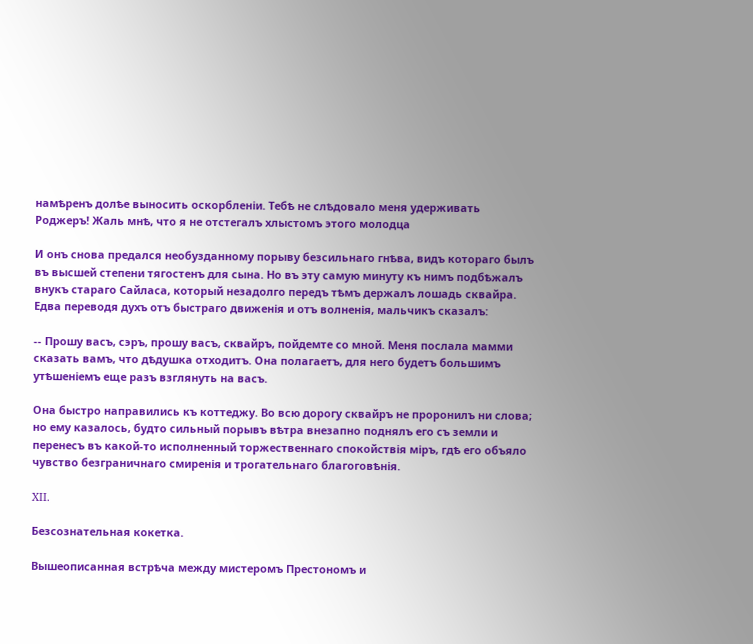намѣренъ долѣе выносить оскорбленіи. Тебѣ не слѣдовало меня удерживать Роджеръ! Жаль мнѣ, что я не отстегалъ хлыстомъ этого молодца

И онъ снова предался необузданному порыву безсильнаго гнѣва, видъ котораго былъ въ высшей степени тягостенъ для сына. Но въ эту самую минуту къ нимъ подбѣжалъ внукъ стараго Сайласа, который незадолго передъ тѣмъ держалъ лошадь сквайра. Едва переводя духъ отъ быстраго движенія и отъ волненія, мальчикъ сказалъ:

-- Прошу васъ, сэръ, прошу васъ, сквайръ, пойдемте со мной. Меня послала мамми сказать вамъ, что дѣдушка отходитъ. Она полагаетъ, для него будетъ большимъ утѣшеніемъ еще разъ взглянуть на васъ.

Она быстро направились къ коттеджу. Во всю дорогу сквайръ не проронилъ ни слова; но ему казалось, будто сильный порывъ вѣтра внезапно поднялъ его съ земли и перенесъ въ какой-то исполненный торжественнаго спокойствія міръ, гдѣ его объяло чувство безграничнаго смиренія и трогательнаго благоговѣнія.

XII.

Безсознательная кокетка.

Вышеописанная встрѣча между мистеромъ Престономъ и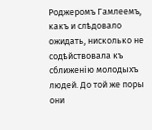Роджеромъ Гамлеемъ, какъ и слѣдовало ожидать, нисколько не содѣйствовала къ сближенію молодыхъ людей. До той же поры они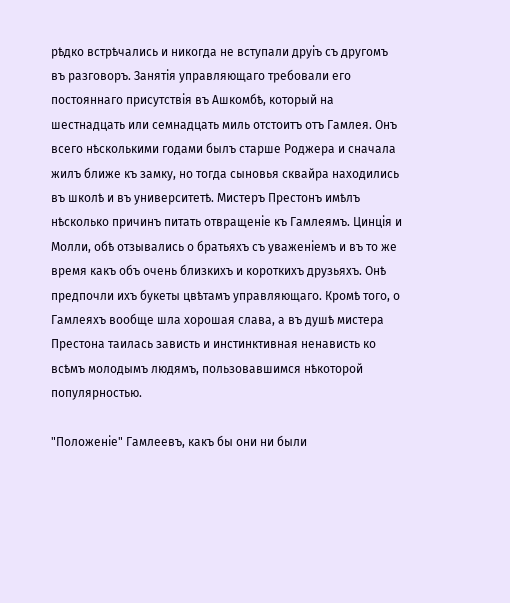рѣдко встрѣчались и никогда не вступали друіъ съ другомъ въ разговоръ. Занятія управляющаго требовали его постояннаго присутствія въ Ашкомбѣ, который на шестнадцать или семнадцать миль отстоитъ отъ Гамлея. Онъ всего нѣсколькими годами былъ старше Роджера и сначала жилъ ближе къ замку, но тогда сыновья сквайра находились въ школѣ и въ университетѣ. Мистеръ Престонъ имѣлъ нѣсколько причинъ питать отвращеніе къ Гамлеямъ. Цинція и Молли, обѣ отзывались о братьяхъ съ уваженіемъ и въ то же время какъ объ очень близкихъ и короткихъ друзьяхъ. Онѣ предпочли ихъ букеты цвѣтамъ управляющаго. Кромѣ того, о Гамлеяхъ вообще шла хорошая слава, а въ душѣ мистера Престона таилась зависть и инстинктивная ненависть ко всѣмъ молодымъ людямъ, пользовавшимся нѣкоторой популярностью.

"Положеніе" Гамлеевъ, какъ бы они ни были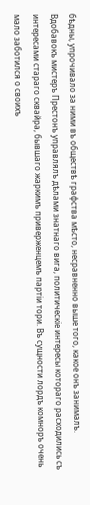бѣдны, упрочивало за ними въ обществѣ графства мѣсто, несравненно выше того, какое онъ занималъ. Вдобавокъ мистеръ Престонъ управлялъ дѣлами знатнаго вига, политическіе интересы котораго расходились съ интересами стараго сквайра, бывшаго жаркимъ приверженцемъ партіи тори. Въ сущности лордъ комноръ очень мало заботился о своихъ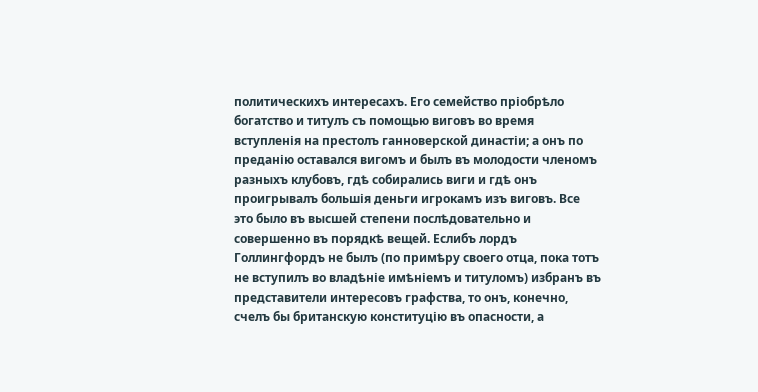политическихъ интересахъ. Его семейство пріобрѣло богатство и титулъ съ помощью виговъ во время вступленія на престолъ ганноверской династіи; а онъ по преданію оставался вигомъ и былъ въ молодости членомъ разныхъ клубовъ, гдѣ собирались виги и гдѣ онъ проигрывалъ большія деньги игрокамъ изъ виговъ. Все это было въ высшей степени послѣдовательно и совершенно въ порядкѣ вещей. Еслибъ лордъ Голлингфордъ не былъ (по примѣру своего отца, пока тотъ не вступилъ во владѣніе имѣніемъ и титуломъ) избранъ въ представители интересовъ графства, то онъ, конечно, счелъ бы британскую конституцію въ опасности, а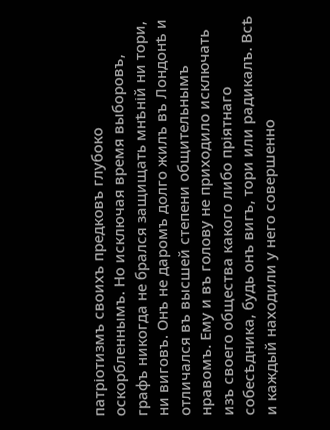патріотизмъ своихъ предковъ глубоко оскорбленнымъ. Но исключая время выборовъ, графъ никогда не брался защищать мнѣній ни тори, ни виговъ. Онъ не даромъ долго жилъ въ Лондонѣ и отличался въ высшей степени общительнымъ нравомъ. Ему и въ голову не приходило исключать изъ своего общества какого либо пріятнаго собесѣдника, будь онъ вигъ, тори или радикалъ. Всѣ и каждый находили у него совершенно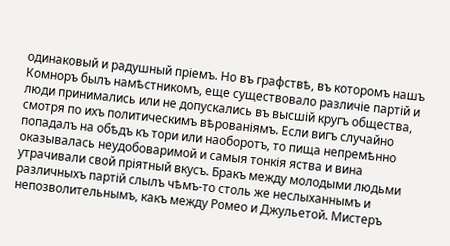одинаковый и радушный пріемъ. Но въ графствѣ, въ которомъ нашъ Комноръ былъ намѣстникомъ, еще существовало различіе партій и люди принимались или не допускались въ высшій кругъ общества, смотря по ихъ политическимъ вѣрованіямъ. Если вигъ случайно попадалъ на обѣдъ къ тори или наоборотъ, то пища непремѣнно оказывалась неудобоваримой и самыя тонкія яства и вина утрачивали свой пріятный вкусъ. Бракъ между молодыми людьми различныхъ партій слылъ чѣмъ-то столь же неслыханнымъ и непозволительнымъ, какъ между Ромео и Джульетой. Мистеръ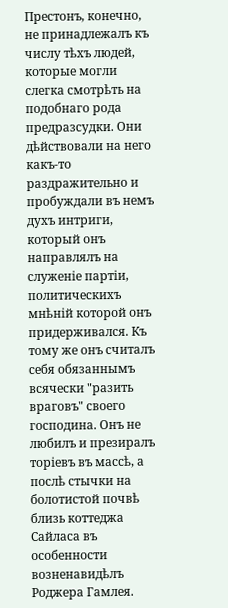Престонъ, конечно, не принадлежалъ къ числу тѣхъ людей, которые могли слегка смотрѣть на подобнаго рода предразсудки. Они дѣйствовали на него какъ-то раздражительно и пробуждали въ немъ духъ интриги, который онъ направлялъ на служеніе партіи, политическихъ мнѣній которой онъ придерживался. Къ тому же онъ считалъ себя обязаннымъ всячески "разить враговъ" своего господина. Онъ не любилъ и презиралъ торіевъ въ массѣ, а послѣ стычки на болотистой почвѣ близь коттеджа Сайласа въ особенности возненавидѣлъ Роджера Гамлея.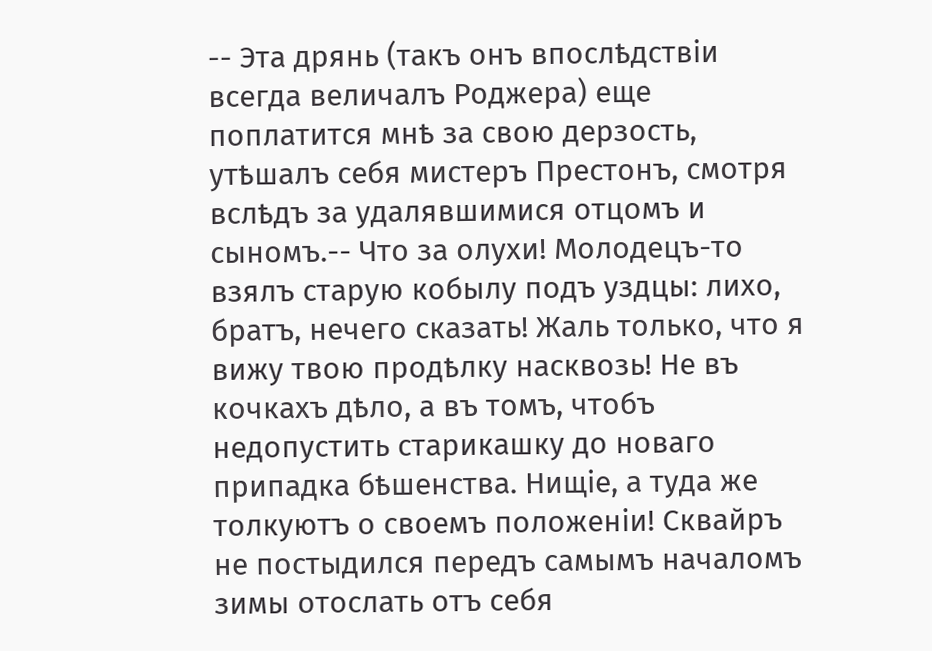-- Эта дрянь (такъ онъ впослѣдствіи всегда величалъ Роджера) еще поплатится мнѣ за свою дерзость, утѣшалъ себя мистеръ Престонъ, смотря вслѣдъ за удалявшимися отцомъ и сыномъ.-- Что за олухи! Молодецъ-то взялъ старую кобылу подъ уздцы: лихо, братъ, нечего сказать! Жаль только, что я вижу твою продѣлку насквозь! Не въ кочкахъ дѣло, а въ томъ, чтобъ недопустить старикашку до новаго припадка бѣшенства. Нищіе, а туда же толкуютъ о своемъ положеніи! Сквайръ не постыдился передъ самымъ началомъ зимы отослать отъ себя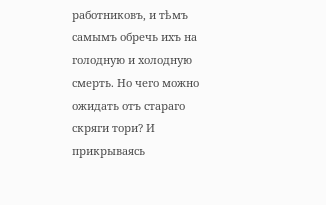работниковъ, и тѣмъ самымъ обречь ихъ на голодную и холодную смерть. Но чего можно ожидать отъ стараго скряги тори? И прикрываясь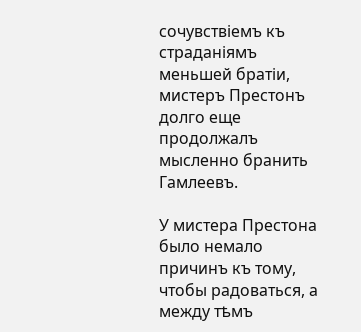сочувствіемъ къ страданіямъ меньшей братіи, мистеръ Престонъ долго еще продолжалъ мысленно бранить Гамлеевъ.

У мистера Престона было немало причинъ къ тому, чтобы радоваться, а между тѣмъ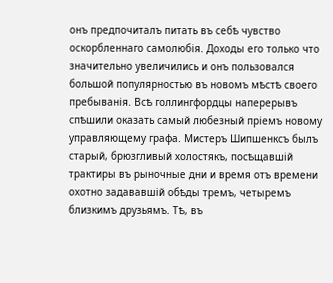онъ предпочиталъ питать въ себѣ чувство оскорбленнаго самолюбія. Доходы его только что значительно увеличились и онъ пользовался большой популярностью въ новомъ мѣстѣ своего пребыванія. Всѣ голлингфордцы наперерывъ спѣшили оказать самый любезный пріемъ новому управляющему графа. Мистеръ Шипшенксъ былъ старый, брюзгливый холостякъ, посѣщавшій трактиры въ рыночные дни и время отъ времени охотно задававшій обѣды тремъ, четыремъ близкимъ друзьямъ. Тѣ, въ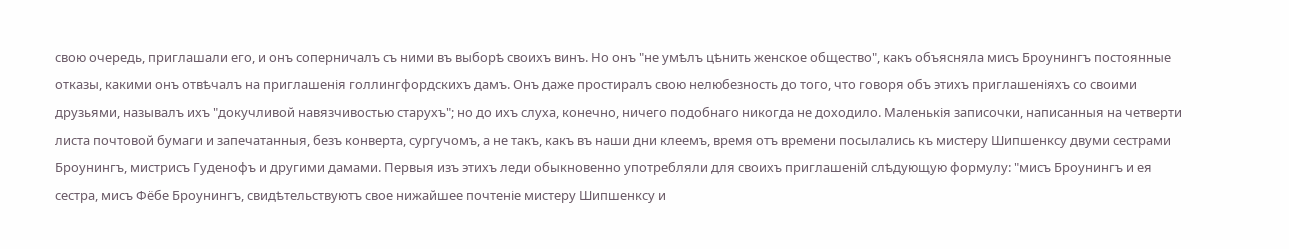свою очередь, приглашали его, и онъ соперничалъ съ ними въ выборѣ своихъ винъ. Но онъ "не умѣлъ цѣнить женское общество", какъ объясняла мисъ Броунингъ постоянные отказы, какими онъ отвѣчалъ на приглашенія голлингфордскихъ дамъ. Онъ даже простиралъ свою нелюбезность до того, что говоря объ этихъ приглашеніяхъ со своими друзьями, называлъ ихъ "докучливой навязчивостью старухъ"; но до ихъ слуха, конечно, ничего подобнаго никогда не доходило. Маленькія записочки, написанныя на четверти листа почтовой бумаги и запечатанныя, безъ конверта, сургучомъ, а не такъ, какъ въ наши дни клеемъ, время отъ времени посылались къ мистеру Шипшенксу двуми сестрами Броунингъ, мистрисъ Гуденофъ и другими дамами. Первыя изъ этихъ леди обыкновенно употребляли для своихъ приглашеній слѣдующую формулу: "мисъ Броунингъ и ея сестра, мисъ Фёбе Броунингъ, свидѣтельствуютъ свое нижайшее почтеніе мистеру Шипшенксу и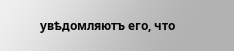увѣдомляютъ его, что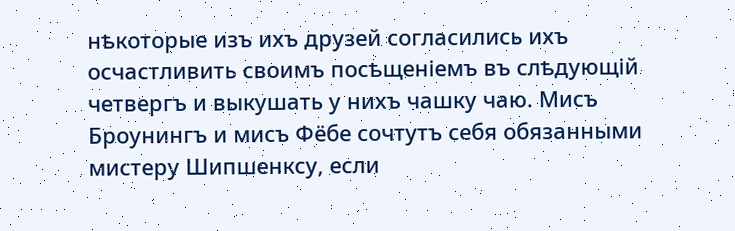нѣкоторые изъ ихъ друзей согласились ихъ осчастливить своимъ посѣщеніемъ въ слѣдующій четвергъ и выкушать у нихъ чашку чаю. Мисъ Броунингъ и мисъ Фёбе сочтутъ себя обязанными мистеру Шипшенксу, если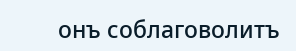онъ соблаговолитъ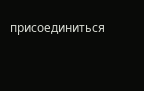присоединиться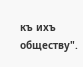къ ихъ обществу".